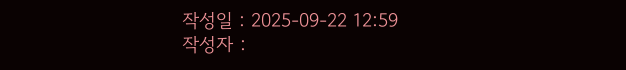작성일 : 2025-09-22 12:59
작성자 :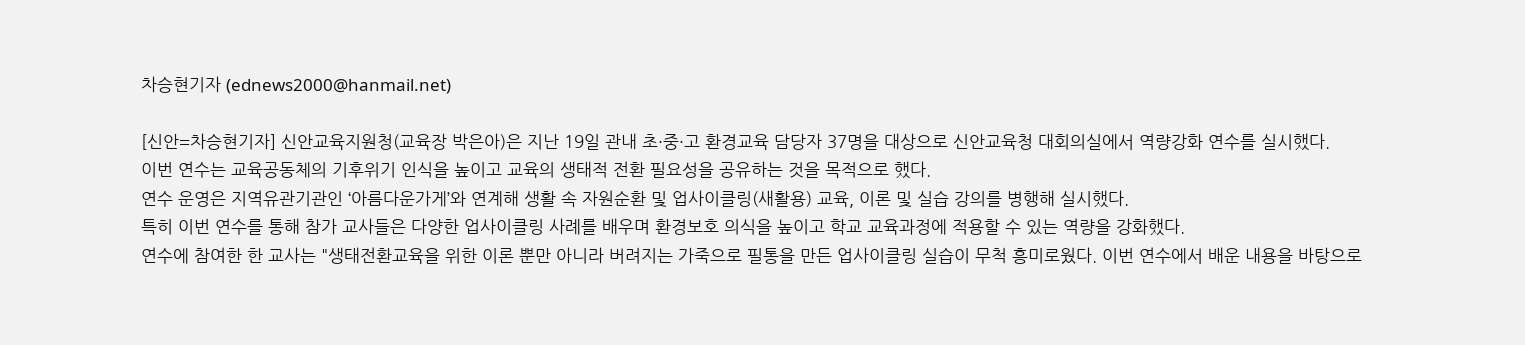차승현기자 (ednews2000@hanmail.net)

[신안=차승현기자] 신안교육지원청(교육장 박은아)은 지난 19일 관내 초·중·고 환경교육 담당자 37명을 대상으로 신안교육청 대회의실에서 역량강화 연수를 실시했다.
이번 연수는 교육공동체의 기후위기 인식을 높이고 교육의 생태적 전환 필요성을 공유하는 것을 목적으로 했다.
연수 운영은 지역유관기관인 ‘아름다운가게’와 연계해 생활 속 자원순환 및 업사이클링(새활용) 교육, 이론 및 실습 강의를 병행해 실시했다.
특히 이번 연수를 통해 참가 교사들은 다양한 업사이클링 사례를 배우며 환경보호 의식을 높이고 학교 교육과정에 적용할 수 있는 역량을 강화했다.
연수에 참여한 한 교사는 "생태전환교육을 위한 이론 뿐만 아니라 버려지는 가죽으로 필통을 만든 업사이클링 실습이 무척 흥미로웠다. 이번 연수에서 배운 내용을 바탕으로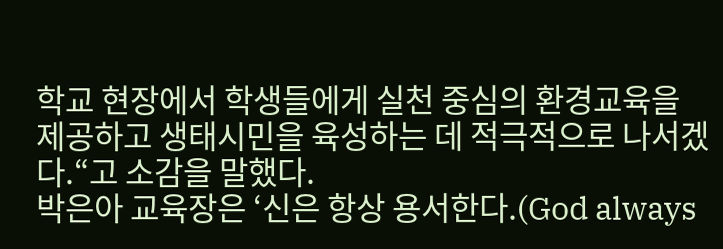학교 현장에서 학생들에게 실천 중심의 환경교육을 제공하고 생태시민을 육성하는 데 적극적으로 나서겠다.“고 소감을 말했다.
박은아 교육장은 ‘신은 항상 용서한다.(God always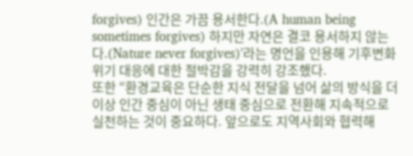forgives) 인간은 가끔 용서한다.(A human being sometimes forgives) 하지만 자연은 결코 용서하지 않는다.(Nature never forgives)’라는 명언을 인용해 기후변화 위기 대응에 대한 절박감을 강력히 강조했다.
또한 “환경교육은 단순한 지식 전달을 넘어 삶의 방식을 더 이상 인간 중심이 아닌 생태 중심으로 전환해 지속적으로 실천하는 것이 중요하다. 앞으로도 지역사회와 협력해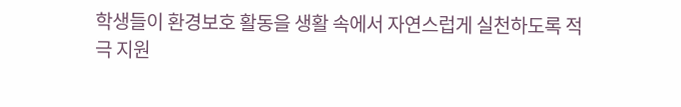학생들이 환경보호 활동을 생활 속에서 자연스럽게 실천하도록 적극 지원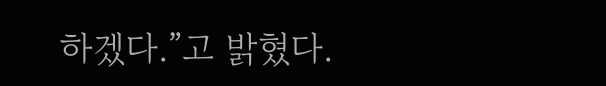하겠다.”고 밝혔다.